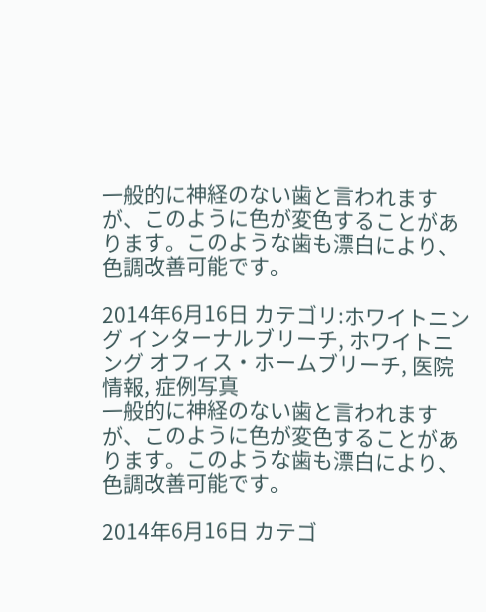一般的に神経のない歯と言われますが、このように色が変色することがあります。このような歯も漂白により、色調改善可能です。

2014年6月16日 カテゴリ:ホワイトニング インターナルブリーチ, ホワイトニング オフィス・ホームブリーチ, 医院情報, 症例写真
一般的に神経のない歯と言われますが、このように色が変色することがあります。このような歯も漂白により、色調改善可能です。

2014年6月16日 カテゴ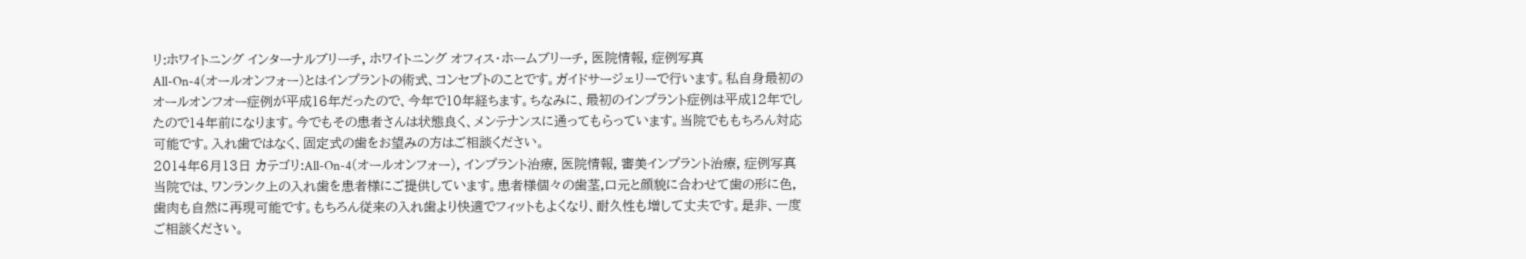リ:ホワイトニング インターナルブリーチ, ホワイトニング オフィス・ホームブリーチ, 医院情報, 症例写真
All-On-4(オールオンフォー)とはインプラントの術式、コンセプトのことです。ガイドサージェリーで行います。私自身最初のオールオンフオー症例が平成16年だったので、今年で10年経ちます。ちなみに、最初のインプラント症例は平成12年でしたので14年前になります。今でもその患者さんは状態良く、メンテナンスに通ってもらっています。当院でももちろん対応可能です。入れ歯ではなく、固定式の歯をお望みの方はご相談ください。
2014年6月13日 カテゴリ:All-On-4(オールオンフォー), インプラント治療, 医院情報, 審美インプラント治療, 症例写真
当院では、ワンランク上の入れ歯を患者様にご提供しています。患者様個々の歯茎,口元と顔貌に合わせて歯の形に色,歯肉も自然に再現可能です。もちろん従来の入れ歯より快適でフィットもよくなり、耐久性も増して丈夫です。是非、一度ご相談ください。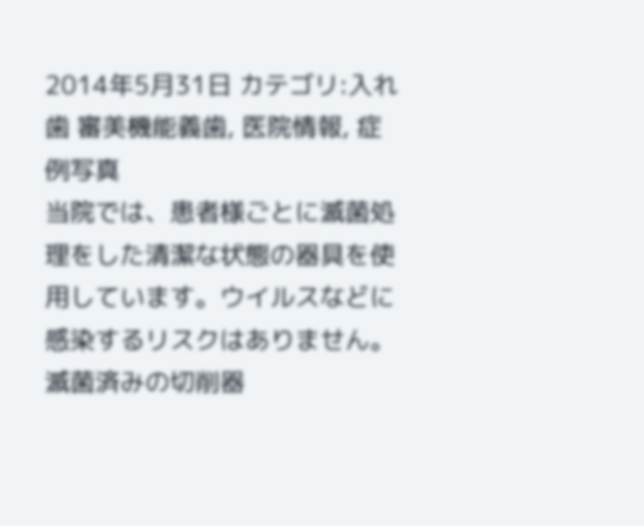2014年5月31日 カテゴリ:入れ歯 審美機能義歯, 医院情報, 症例写真
当院では、患者様ごとに滅菌処理をした清潔な状態の器具を使用しています。ウイルスなどに感染するリスクはありません。
滅菌済みの切削器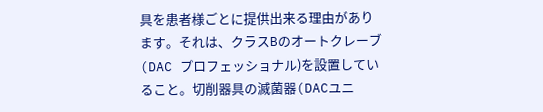具を患者様ごとに提供出来る理由があります。それは、クラスBのオートクレーブ(DAC プロフェッショナル)を設置していること。切削器具の滅菌器(DACユニ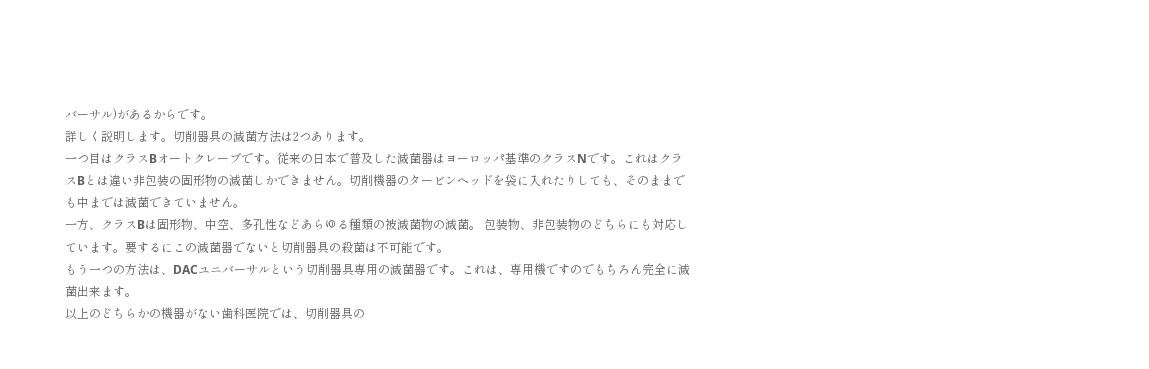バーサル)があるからです。
詳しく説明します。切削器具の滅菌方法は2つあります。
一つ目はクラスBオートクレーブです。従来の日本で普及した滅菌器はヨーロッパ基準のクラスNです。これはクラスBとは違い非包装の固形物の滅菌しかできません。切削機器のタービンヘッドを袋に入れたりしても、そのままでも中までは滅菌できていません。
一方、クラスBは固形物、中空、多孔性などあらゆる種類の被滅菌物の滅菌。 包装物、非包装物のどちらにも対応しています。要するにこの滅菌器でないと切削器具の殺菌は不可能です。
もう一つの方法は、DACユニバーサルという切削器具専用の滅菌器です。これは、専用機ですのでもちろん完全に滅菌出来ます。
以上のどちらかの機器がない歯科医院では、切削器具の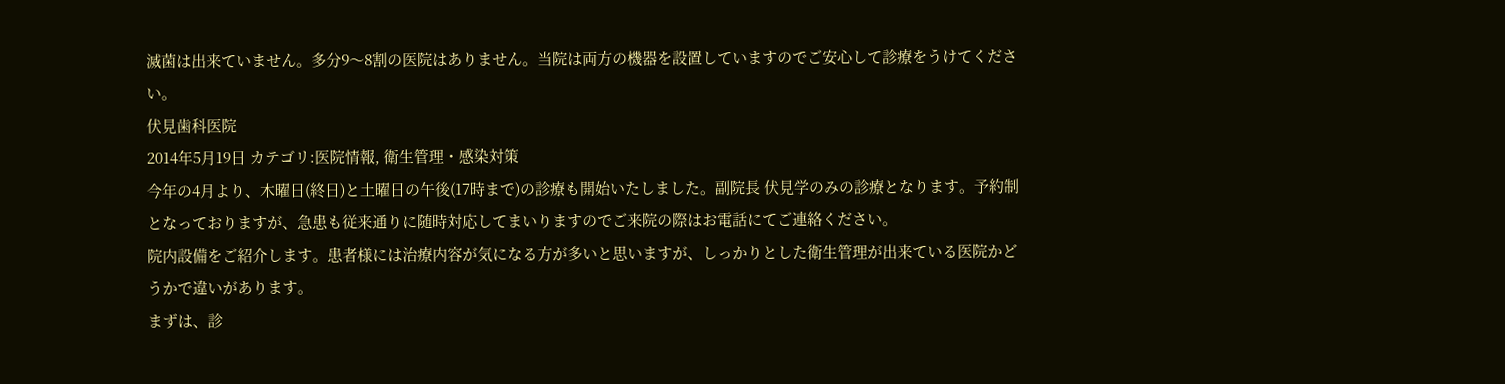滅菌は出来ていません。多分9〜8割の医院はありません。当院は両方の機器を設置していますのでご安心して診療をうけてください。
伏見歯科医院
2014年5月19日 カテゴリ:医院情報, 衛生管理・感染対策
今年の4月より、木曜日(終日)と土曜日の午後(17時まで)の診療も開始いたしました。副院長 伏見学のみの診療となります。予約制となっておりますが、急患も従来通りに随時対応してまいりますのでご来院の際はお電話にてご連絡ください。
院内設備をご紹介します。患者様には治療内容が気になる方が多いと思いますが、しっかりとした衛生管理が出来ている医院かどうかで違いがあります。
まずは、診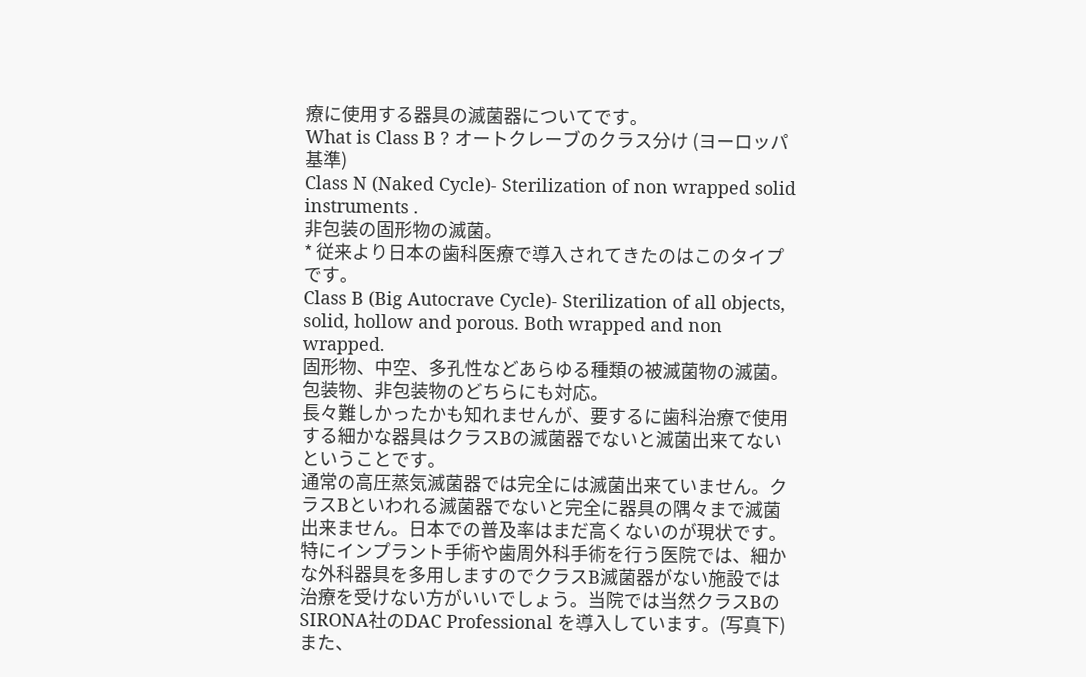療に使用する器具の滅菌器についてです。
What is Class B ? オートクレーブのクラス分け (ヨーロッパ基準)
Class N (Naked Cycle)‐ Sterilization of non wrapped solid instruments .
非包装の固形物の滅菌。
* 従来より日本の歯科医療で導入されてきたのはこのタイプです。
Class B (Big Autocrave Cycle)‐ Sterilization of all objects, solid, hollow and porous. Both wrapped and non wrapped.
固形物、中空、多孔性などあらゆる種類の被滅菌物の滅菌。 包装物、非包装物のどちらにも対応。
長々難しかったかも知れませんが、要するに歯科治療で使用する細かな器具はクラスBの滅菌器でないと滅菌出来てないということです。
通常の高圧蒸気滅菌器では完全には滅菌出来ていません。クラスBといわれる滅菌器でないと完全に器具の隅々まで滅菌出来ません。日本での普及率はまだ高くないのが現状です。特にインプラント手術や歯周外科手術を行う医院では、細かな外科器具を多用しますのでクラスB滅菌器がない施設では治療を受けない方がいいでしょう。当院では当然クラスBのSIRONA社のDAC Professional を導入しています。(写真下)
また、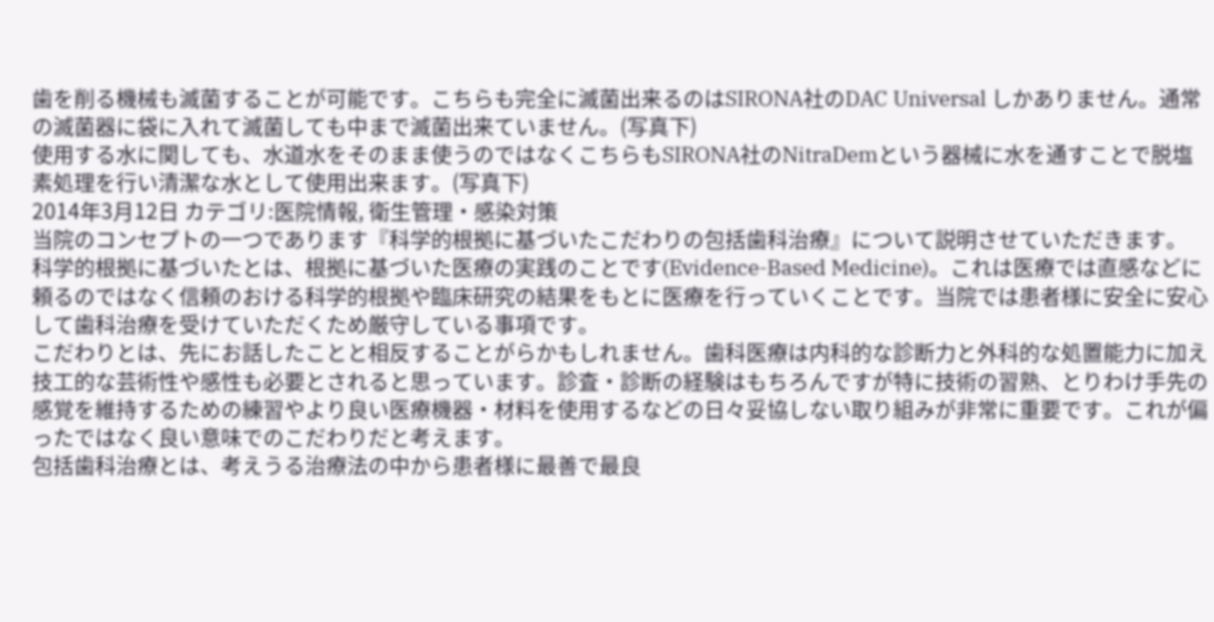歯を削る機械も滅菌することが可能です。こちらも完全に滅菌出来るのはSIRONA社のDAC Universal しかありません。通常の滅菌器に袋に入れて滅菌しても中まで滅菌出来ていません。(写真下)
使用する水に関しても、水道水をそのまま使うのではなくこちらもSIRONA社のNitraDemという器械に水を通すことで脱塩素処理を行い清潔な水として使用出来ます。(写真下)
2014年3月12日 カテゴリ:医院情報, 衛生管理・感染対策
当院のコンセプトの一つであります『科学的根拠に基づいたこだわりの包括歯科治療』について説明させていただきます。
科学的根拠に基づいたとは、根拠に基づいた医療の実践のことです(Evidence-Based Medicine)。これは医療では直感などに頼るのではなく信頼のおける科学的根拠や臨床研究の結果をもとに医療を行っていくことです。当院では患者様に安全に安心して歯科治療を受けていただくため厳守している事項です。
こだわりとは、先にお話したことと相反することがらかもしれません。歯科医療は内科的な診断力と外科的な処置能力に加え技工的な芸術性や感性も必要とされると思っています。診査・診断の経験はもちろんですが特に技術の習熟、とりわけ手先の感覚を維持するための練習やより良い医療機器・材料を使用するなどの日々妥協しない取り組みが非常に重要です。これが偏ったではなく良い意味でのこだわりだと考えます。
包括歯科治療とは、考えうる治療法の中から患者様に最善で最良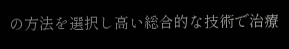の方法を選択し高い総合的な技術で治療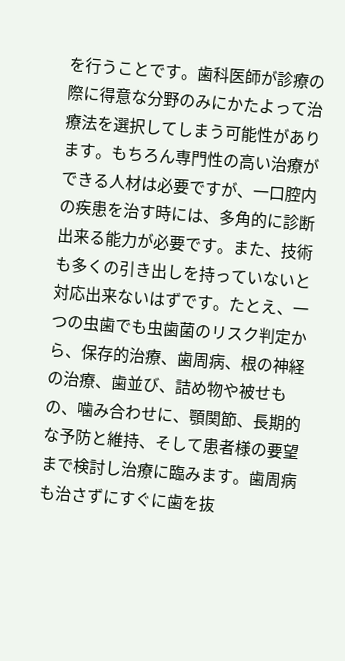を行うことです。歯科医師が診療の際に得意な分野のみにかたよって治療法を選択してしまう可能性があります。もちろん専門性の高い治療ができる人材は必要ですが、一口腔内の疾患を治す時には、多角的に診断出来る能力が必要です。また、技術も多くの引き出しを持っていないと対応出来ないはずです。たとえ、一つの虫歯でも虫歯菌のリスク判定から、保存的治療、歯周病、根の神経の治療、歯並び、詰め物や被せもの、噛み合わせに、顎関節、長期的な予防と維持、そして患者様の要望まで検討し治療に臨みます。歯周病も治さずにすぐに歯を抜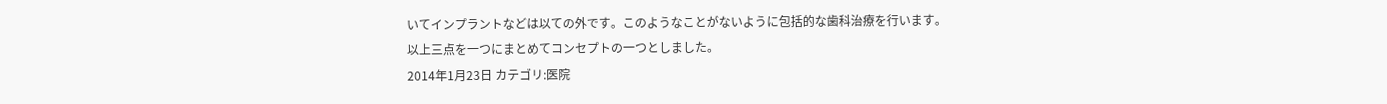いてインプラントなどは以ての外です。このようなことがないように包括的な歯科治療を行います。
以上三点を一つにまとめてコンセプトの一つとしました。
2014年1月23日 カテゴリ:医院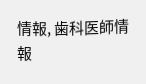情報, 歯科医師情報